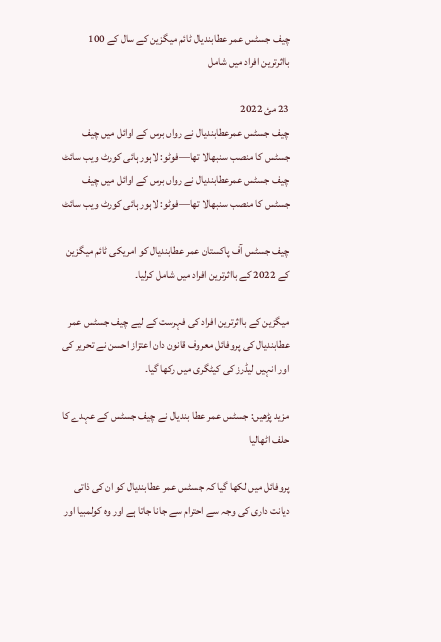چیف جسٹس عمر عطابندیال ٹائم میگزین کے سال کے 100 بااثرترین افراد میں شامل

23 مئ 2022
چیف جسٹس عمرعطابندیال نے رواں برس کے اوائل میں چیف جسٹس کا منصب سنبھالا تھا—فوٹو: لاہور ہائی کورٹ ویب سائٹ
چیف جسٹس عمرعطابندیال نے رواں برس کے اوائل میں چیف جسٹس کا منصب سنبھالا تھا—فوٹو: لاہور ہائی کورٹ ویب سائٹ

چیف جسٹس آف پاکستان عمر عطابندیال کو امریکی ٹائم میگزین کے 2022 کے بااثرترین افراد میں شامل کرلیا۔

میگزین کے بااثرترین افراد کی فہرست کے لیے چیف جسٹس عمر عطابندیال کی پروفائل معروف قانون دان اعتزاز احسن نے تحریر کی اور انہیں لیڈرز کی کیٹگری میں رکھا گیا۔

مزید پڑھیں: جسٹس عمر عطا بندیال نے چیف جسٹس کے عہدے کا حلف اٹھالیا

پروفائل میں لکھا گیا کہ جسٹس عمر عطابندیال کو ان کی ذاتی دیانت داری کی وجہ سے احترام سے جانا جاتا ہے اور وہ کولمبیا اور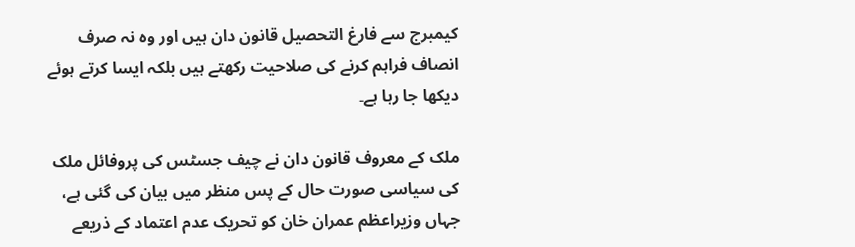کیمبرج سے فارغ التحصیل قانون دان ہیں اور وہ نہ صرف انصاف فراہم کرنے کی صلاحیت رکھتے ہیں بلکہ ایسا کرتے ہوئے دیکھا جا رہا ہے۔

ملک کے معروف قانون دان نے چیف جسٹس کی پروفائل ملک کی سیاسی صورت حال کے پس منظر میں بیان کی گئی ہے، جہاں وزیراعظم عمران خان کو تحریک عدم اعتماد کے ذریعے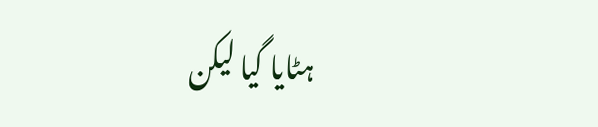ہٹایا گیا لیکن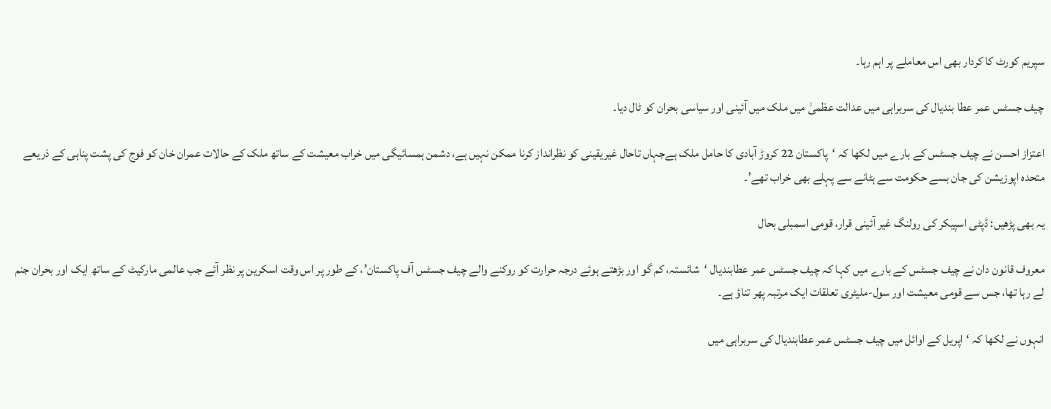سپریم کورٹ کا کردار بھی اس معاملے پر اہم رہا۔

چیف جسٹس عمر عطا بندیال کی سربراہی میں عدالت عظمیٰ میں ملک میں آئینی اور سیاسی بحران کو ٹال دیا۔

اعتزاز احسن نے چیف جسٹس کے بارے میں لکھا کہ ‘پاکستان 22 کروڑ آبادی کا حامل ملک ہےجہاں تاحال غیریقینی کو نظرانداز کرنا ممکن نہیں ہے، دشمن ہمسائیگی میں خراب معیشت کے ساتھ ملک کے حالات عمران خان کو فوج کی پشت پناہی کے ذریعے متحدہ اپوزیشن کی جان بسے حکومت سے ہٹانے سے پہلے بھی خراب تھے’۔

یہ بھی پڑھیں: ڈپٹی اسپیکر کی رولنگ غیر آئینی قرار، قومی اسمبلی بحال

معروف قانون دان نے چیف جسٹس کے بارے میں کہا کہ چیف جسٹس عمر عطابندیال ‘شائستہ، کم گو اور بڑھتے ہوئے درجہ حرارت کو روکنے والے چیف جسٹس آف پاکستان’، کے طور پر اس وقت اسکرین پر نظر آئے جب عالمی مارکیٹ کے ساتھ ایک اور بحران جنم لے رہا تھا، جس سے قومی معیشت اور سول-ملیٹری تعلقات ایک مرتبہ پھر تناؤ ہے۔

انہوں نے لکھا کہ ‘اپریل کے اوائل میں چیف جسٹس عمر عطابندیال کی سربراہی میں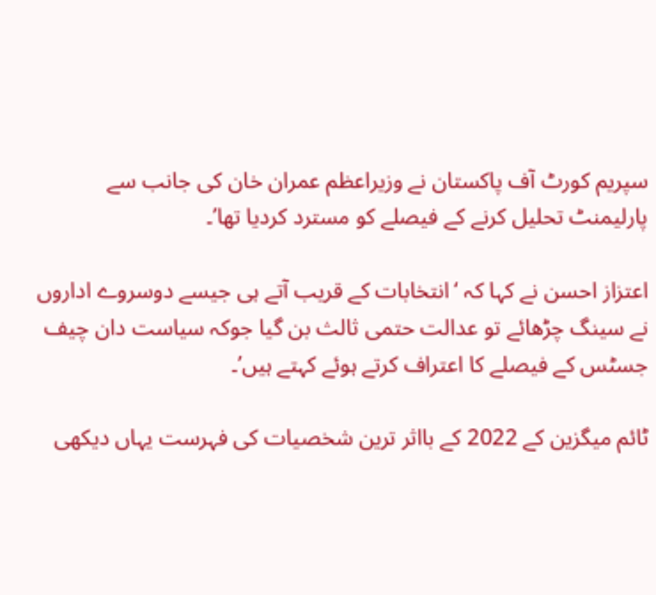سپریم کورٹ آف پاکستان نے وزیراعظم عمران خان کی جانب سے پارلیمنٹ تحلیل کرنے کے فیصلے کو مسترد کردیا تھا’۔

اعتزاز احسن نے کہا کہ ‘انتخابات کے قریب آتے ہی جیسے دوسروے اداروں نے سینگ چڑھائے تو عدالت حتمی ثالث بن گیا جوکہ سیاست دان چیف جسٹس کے فیصلے کا اعتراف کرتے ہوئے کہتے ہیں’۔

ٹائم میگزین کے 2022 کے بااثر ترین شخصیات کی فہرست یہاں دیکھی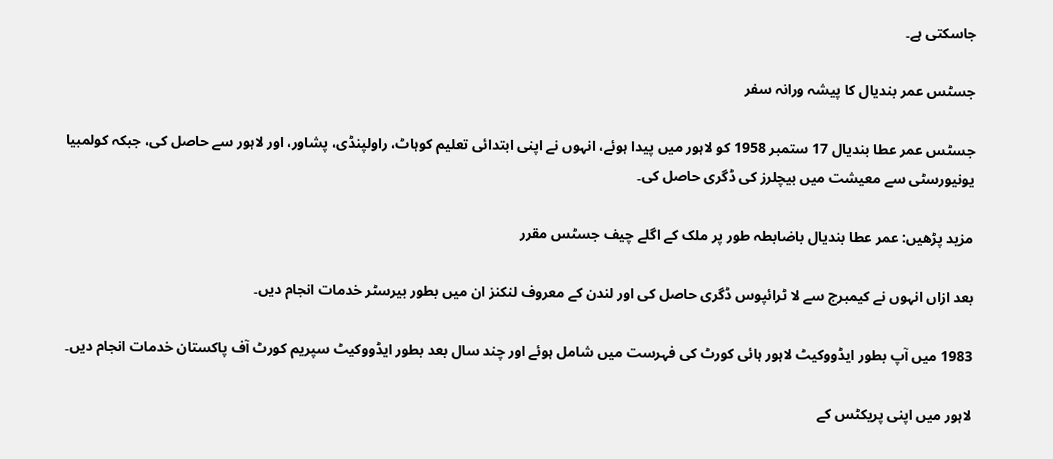جاسکتی ہے۔

جسٹس عمر بندیال کا پیشہ ورانہ سفر

جسٹس عمر عطا بندیال 17 ستمبر 1958 کو لاہور میں پیدا ہوئے، انہوں نے اپنی ابتدائی تعلیم کوہاٹ، راولپنڈی، پشاور، اور لاہور سے حاصل کی، جبکہ کولمبیا یونیورسٹی سے معیشت میں بیچلرز کی ڈگری حاصل کی۔

مزید پڑھیں: عمر عطا بندیال باضابطہ طور پر ملک کے اگلے چیف جسٹس مقرر

بعد ازاں انہوں نے کیمبرج سے لا ٹرائپوس ڈگری حاصل کی اور لندن کے معروف لنکنز ان میں بطور بیرسٹر خدمات انجام دیں۔

1983 میں آپ بطور ایڈووکیٹ لاہور ہائی کورٹ کی فہرست میں شامل ہوئے اور چند سال بعد بطور ایڈووکیٹ سپریم کورٹ آف پاکستان خدمات انجام دیں۔

لاہور میں اپنی پریکٹس کے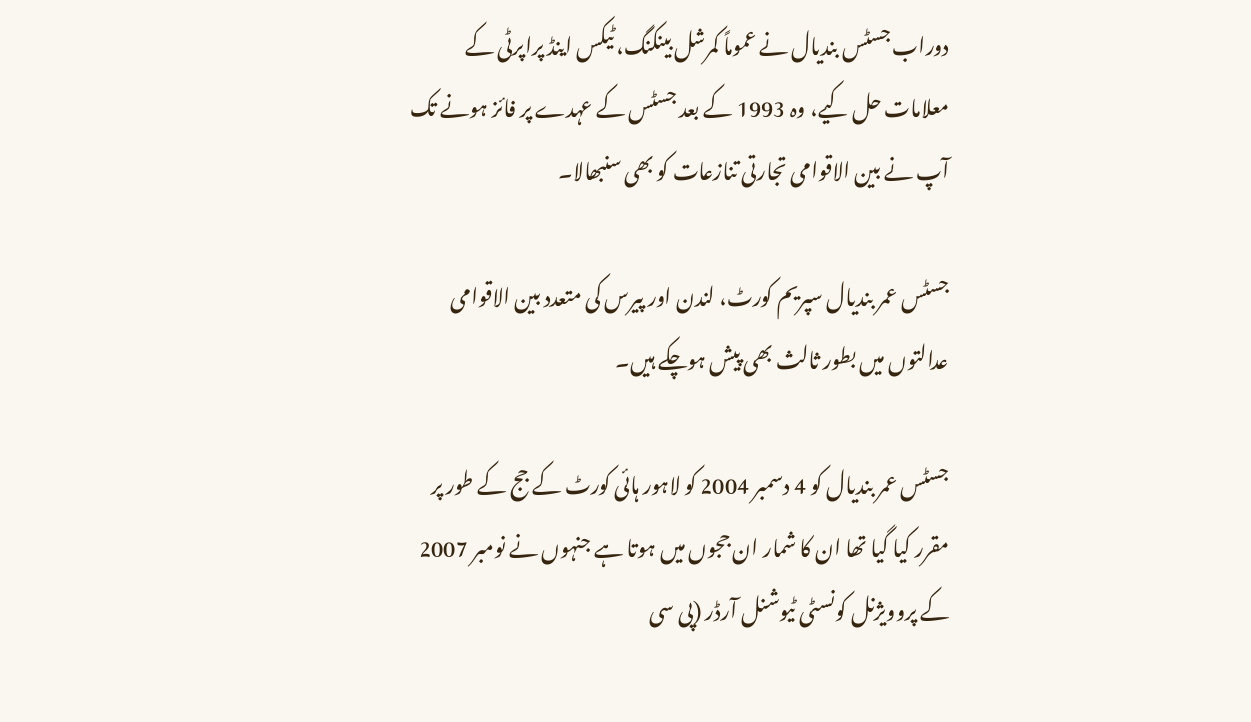دوراب جسٹس بندیال نے عموماً کمرشل بینکنگ، ٹیکس اینڈ پراپرٹی کے معلامات حل کیے، وہ 1993 کے بعد جسٹس کے عہدے پر فائز ہونے تک آپ نے بین الاقوامی تجارتی تنازعات کو بھی سنبھالا۔

جسٹس عمر بندیال سپریم کورٹ، لندن اور پیرس کی متعدد بین الاقوامی عدالتوں میں بطور ثالث بھی پیش ہوچکے ہیں۔

جسٹس عمر بندیال کو 4 دسمبر 2004 کو لاہور ہائی کورٹ کے جج کے طور پر مقرر کیا گیا تھا ان کا شمار ان ججوں میں ہوتا ہے جنہوں نے نومبر 2007 کے پروویژنل کونسٹی ٹیوشنل آرڈر (پی سی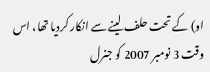او) کے تحت حلف لینے سے انکار کردیا تھا، اس وقت 3 نومبر 2007 کو جنرل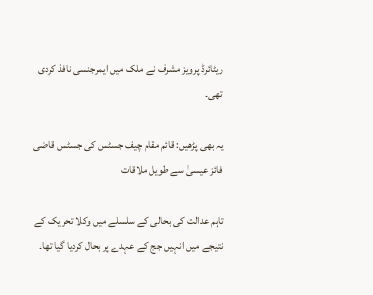ریٹائرڈ پرویز مشرف نے ملک میں ایمرجنسی نافذ کردی تھی۔

یہ بھی پڑھیں: قائم مقام چیف جسٹس کی جسٹس قاضی فائز عیسیٰ سے طویل ملاقات

تاہم عدالت کی بحالی کے سلسلے میں وکلا تحریک کے نتیجے میں انہیں جج کے عہدے پر بحال کردیا گیا تھا۔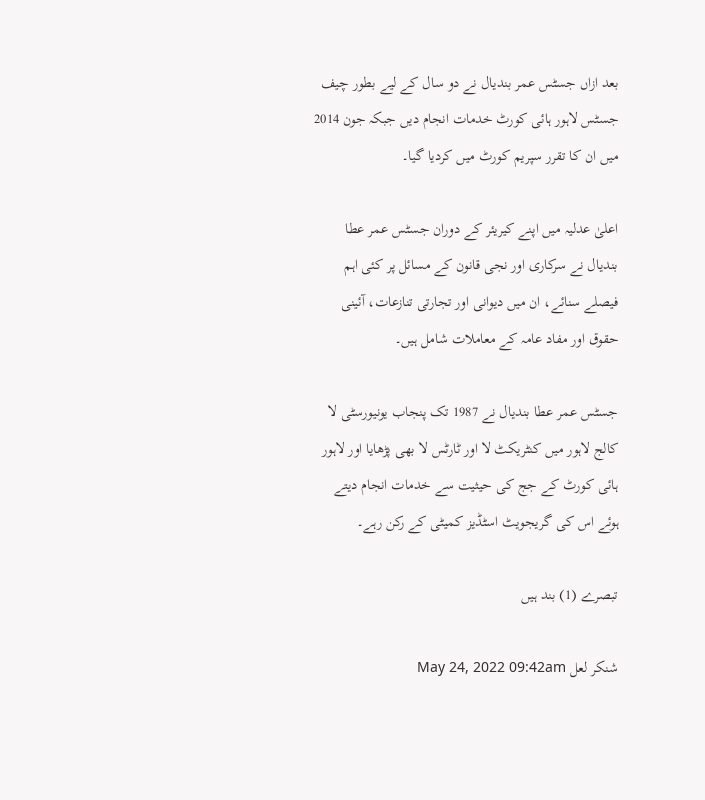بعد ازاں جسٹس عمر بندیال نے دو سال کے لیے بطور چیف جسٹس لاہور ہائی کورٹ خدمات انجام دیں جبکہ جون 2014 میں ان کا تقرر سپریم کورٹ میں کردیا گیا۔

اعلیٰ عدلیہ میں اپنے کیریئر کے دوران جسٹس عمر عطا بندیال نے سرکاری اور نجی قانون کے مسائل پر کئی اہم فیصلے سنائے، ان میں دیوانی اور تجارتی تنازعات، آئینی حقوق اور مفاد عامہ کے معاملات شامل ہیں۔

جسٹس عمر عطا بندیال نے 1987 تک پنجاب یونیورسٹی لا کالج لاہور میں کنٹریکٹ لا اور ٹارٹس لا بھی پڑھایا اور لاہور ہائی کورٹ کے جج کی حیثیت سے خدمات انجام دیتے ہوئے اس کی گریجویٹ اسٹڈیز کمیٹی کے رکن رہے۔

تبصرے (1) بند ہیں

شنکر لعل May 24, 2022 09:42am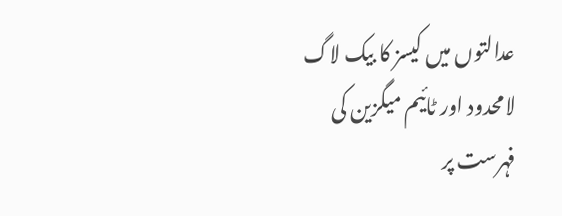عدالتوں میں کیسز کا بیک لاگ لامحدود اور ٹائیم میگزین کی فہرست پر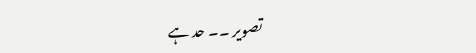تصویر ۔۔ حد ہے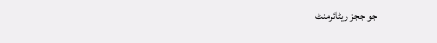جو ججز ریٹائرمنٹ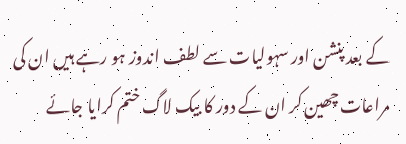کے بعد پنشن اور سہولیات سے لطف اندوز ہو رہے ہیں ان کی مراعات چھین کر ان کے دور کا بیک لاگ ختم کرایا جائے